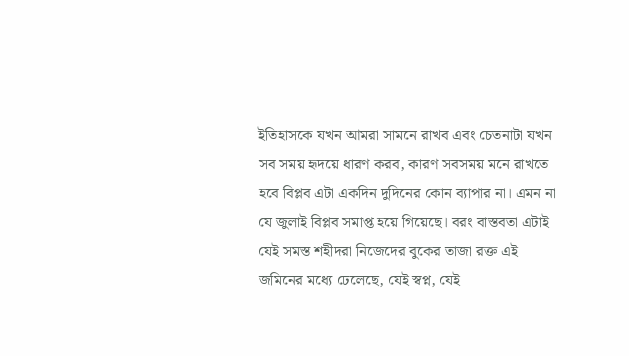ইতিহাসকে যখন আমরা সামনে রাখব এবং চেতনাটা যখন সব সময় হৃদয়ে ধারণ করব, কারণ সবসময় মনে রাখতে হবে বিপ্লব এটা একদিন দুদিনের কোন ব্যাপার না। এমন না যে জুলাই বিপ্লব সমাপ্ত হয়ে গিয়েছে। বরং বাস্তবতা এটাই যেই সমস্ত শহীদরা নিজেদের বুকের তাজা রক্ত এই জমিনের মধ্যে ঢেলেছে, যেই স্বপ্ন, যেই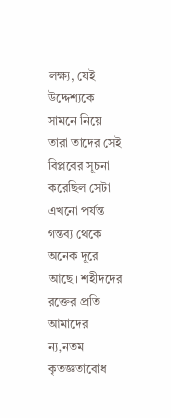লক্ষ্য, যেই উদ্দেশ্যকে সামনে নিয়ে তারা তাদের সেই বিপ্লবের সূচনা করেছিল সেটা এখনো পর্যন্ত গন্তব্য থেকে অনেক দূরে আছে। শহীদদের রক্তের প্রতি আমাদের ন্য‚নতম কৃতজ্ঞতাবোধ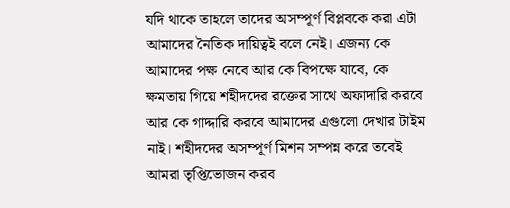যদি থাকে তাহলে তাদের অসম্পূর্ণ বিপ্লবকে করা এটা আমাদের নৈতিক দায়িত্বই বলে নেই। এজন্য কে আমাদের পক্ষ নেবে আর কে বিপক্ষে যাবে, কে ক্ষমতায় গিয়ে শহীদদের রক্তের সাথে অফাদারি করবে আর কে গাদ্দারি করবে আমাদের এগুলো দেখার টাইম নাই। শহীদদের অসম্পূর্ণ মিশন সম্পন্ন করে তবেই আমরা তৃপ্তিভোজন করব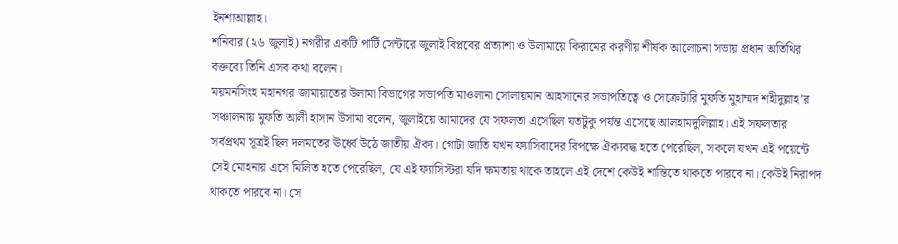ইনশাআল্লাহ।
শনিবার (২৬ জুলাই) নগরীর একটি পার্টি সেন্টারে জুলাই বিপ্লবের প্রত্যাশা ও উলামায়ে কিরামের করণীয় শীর্ষক আলোচনা সভায় প্রধান অতিথির বক্তব্যে তিনি এসব কথা বলেন।
ময়মনসিংহ মহানগর জামায়াতের উলামা বিভাগের সভাপতি মাওলানা সোলায়মান আহসানের সভাপতিত্বে ও সেক্রেটারি মুফতি মুহাম্মদ শহীদুল্লাহ’র সঞ্চালনায় মুফতি আলী হাসান উসামা বলেন, জুলাইয়ে আমাদের যে সফলতা এসেছিল যতটুকু পর্যন্ত এসেছে আলহামদুলিল্লাহ। এই সফলতার সর্বপ্রথম সূত্রই ছিল দলমতের ঊর্ধ্বে উঠে জাতীয় ঐক্য। গোটা জাতি যখন ফ্যাসিবাদের বিপক্ষে ঐক্যবদ্ধ হতে পেরেছিল, সকলে যখন এই পয়েন্টে সেই মোহনায় এসে মিলিত হতে পেরেছিল, যে এই ফ্যাসিস্টরা যদি ক্ষমতায় থাকে তাহলে এই দেশে কেউই শান্তিতে থাকতে পারবে না। কেউই নিরাপদ থাকতে পারবে না। সে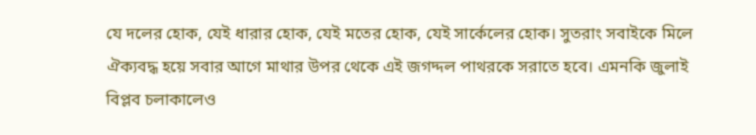যে দলের হোক, যেই ধারার হোক, যেই মতের হোক, যেই সার্কেলের হোক। সুতরাং সবাইকে মিলে ঐক্যবদ্ধ হয়ে সবার আগে মাথার উপর থেকে এই জগদ্দল পাথরকে সরাতে হবে। এমনকি জুলাই বিপ্লব চলাকালেও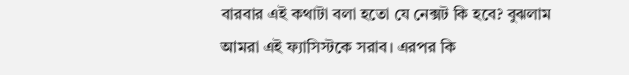বারবার এই কথাটা বলা হতো যে নেক্সট কি হবে? বুঝলাম আমরা এই ফ্যাসিস্টকে সরাব। এরপর কি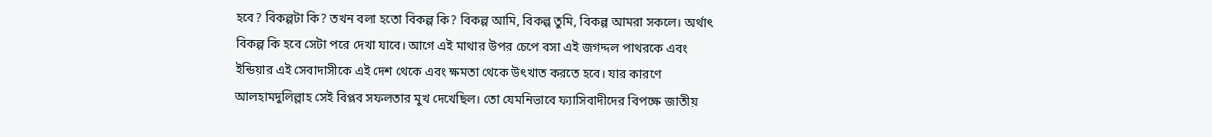হবে? বিকল্পটা কি? তখন বলা হতো বিকল্প কি? বিকল্প আমি, বিকল্প তুমি, বিকল্প আমরা সকলে। অর্থাৎ বিকল্প কি হবে সেটা পরে দেখা যাবে। আগে এই মাথার উপর চেপে বসা এই জগদ্দল পাথরকে এবং ইন্ডিয়ার এই সেবাদাসীকে এই দেশ থেকে এবং ক্ষমতা থেকে উৎখাত করতে হবে। যার কারণে আলহামদুলিল্লাহ সেই বিপ্লব সফলতার মুখ দেখেছিল। তো যেমনিভাবে ফ্যাসিবাদীদের বিপক্ষে জাতীয়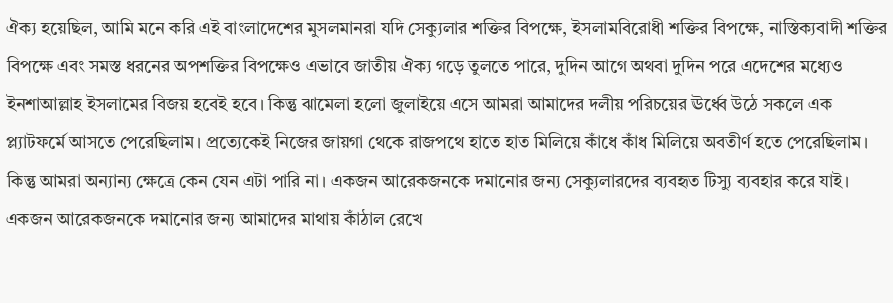ঐক্য হয়েছিল, আমি মনে করি এই বাংলাদেশের মুসলমানরা যদি সেক্যুলার শক্তির বিপক্ষে, ইসলামবিরোধী শক্তির বিপক্ষে, নাস্তিক্যবাদী শক্তির বিপক্ষে এবং সমস্ত ধরনের অপশক্তির বিপক্ষেও এভাবে জাতীয় ঐক্য গড়ে তুলতে পারে, দুদিন আগে অথবা দুদিন পরে এদেশের মধ্যেও ইনশাআল্লাহ ইসলামের বিজয় হবেই হবে। কিন্তু ঝামেলা হলো জুলাইয়ে এসে আমরা আমাদের দলীয় পরিচয়ের ঊর্ধ্বে উঠে সকলে এক প্ল্যাটফর্মে আসতে পেরেছিলাম। প্রত্যেকেই নিজের জায়গা থেকে রাজপথে হাতে হাত মিলিয়ে কাঁধে কাঁধ মিলিয়ে অবতীর্ণ হতে পেরেছিলাম। কিন্তু আমরা অন্যান্য ক্ষেত্রে কেন যেন এটা পারি না। একজন আরেকজনকে দমানোর জন্য সেক্যুলারদের ব্যবহৃত টিস্যু ব্যবহার করে যাই। একজন আরেকজনকে দমানোর জন্য আমাদের মাথায় কাঁঠাল রেখে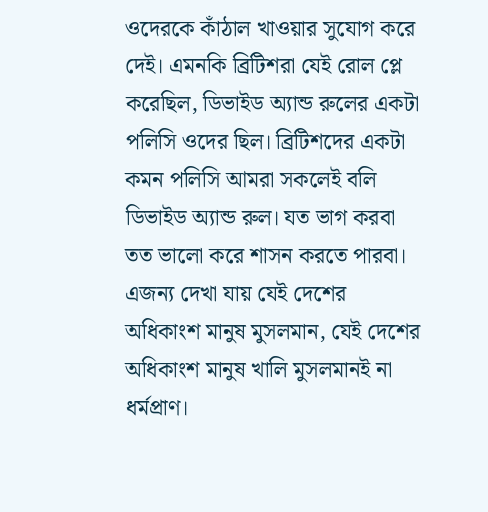ওদেরকে কাঁঠাল খাওয়ার সুযোগ করে দেই। এমনকি ব্রিটিশরা যেই রোল প্লে করেছিল, ডিভাইড অ্যান্ড রুলের একটা পলিসি ওদের ছিল। ব্রিটিশদের একটা কমন পলিসি আমরা সকলেই বলি ডিভাইড অ্যান্ড রুল। যত ভাগ করবা তত ভালো করে শাসন করতে পারবা। এজন্য দেখা যায় যেই দেশের অধিকাংশ মানুষ মুসলমান, যেই দেশের অধিকাংশ মানুষ খালি মুসলমানই না ধর্মপ্রাণ।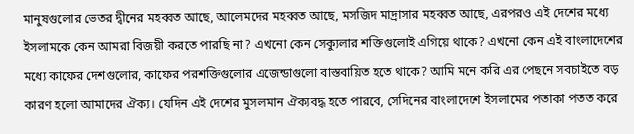মানুষগুলোর ভেতর দ্বীনের মহব্বত আছে, আলেমদের মহব্বত আছে, মসজিদ মাদ্রাসার মহব্বত আছে, এরপরও এই দেশের মধ্যে ইসলামকে কেন আমরা বিজয়ী করতে পারছি না? এখনো কেন সেক্যুলার শক্তিগুলোই এগিয়ে থাকে? এখনো কেন এই বাংলাদেশের মধ্যে কাফের দেশগুলোর, কাফের পরশক্তিগুলোর এজেন্ডাগুলো বাস্তবায়িত হতে থাকে? আমি মনে করি এর পেছনে সবচাইতে বড় কারণ হলো আমাদের ঐক্য। যেদিন এই দেশের মুসলমান ঐক্যবদ্ধ হতে পারবে, সেদিনের বাংলাদেশে ইসলামের পতাকা পতত করে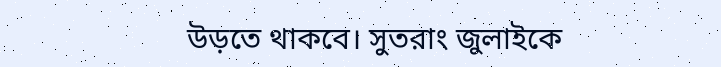উড়তে থাকবে। সুতরাং জুলাইকে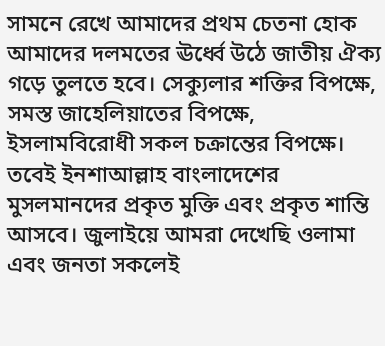সামনে রেখে আমাদের প্রথম চেতনা হোক আমাদের দলমতের ঊর্ধ্বে উঠে জাতীয় ঐক্য গড়ে তুলতে হবে। সেক্যুলার শক্তির বিপক্ষে, সমস্ত জাহেলিয়াতের বিপক্ষে, ইসলামবিরোধী সকল চক্রান্তের বিপক্ষে। তবেই ইনশাআল্লাহ বাংলাদেশের মুসলমানদের প্রকৃত মুক্তি এবং প্রকৃত শান্তি আসবে। জুলাইয়ে আমরা দেখেছি ওলামা এবং জনতা সকলেই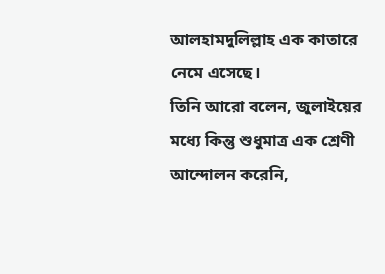আলহামদুলিল্লাহ এক কাতারে নেমে এসেছে।
তিনি আরো বলেন, জুলাইয়ের মধ্যে কিন্তু শুধুমাত্র এক শ্রেণী আন্দোলন করেনি,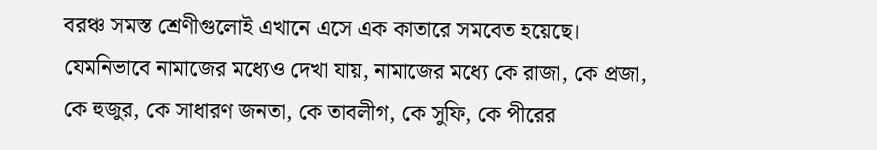বরঞ্চ সমস্ত শ্রেণীগুলোই এখানে এসে এক কাতারে সমবেত হয়েছে। যেমনিভাবে নামাজের মধ্যেও দেখা যায়, নামাজের মধ্যে কে রাজা, কে প্রজা, কে হুজুর, কে সাধারণ জনতা, কে তাবলীগ, কে সুফি, কে পীরের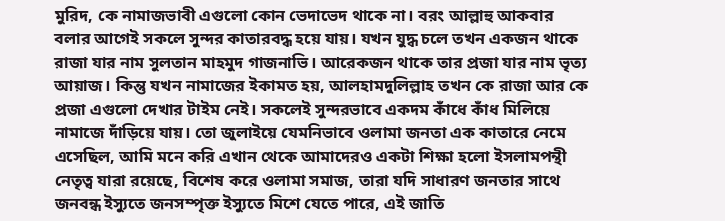মুরিদ, কে নামাজভাবী এগুলো কোন ভেদাভেদ থাকে না। বরং আল্লাহু আকবার বলার আগেই সকলে সুন্দর কাতারবদ্ধ হয়ে যায়। যখন যুদ্ধ চলে তখন একজন থাকে রাজা যার নাম সুলতান মাহমুদ গাজনাভি। আরেকজন থাকে তার প্রজা যার নাম ভৃত্য আয়াজ। কিন্তু যখন নামাজের ইকামত হয়, আলহামদুলিল্লাহ তখন কে রাজা আর কে প্রজা এগুলো দেখার টাইম নেই। সকলেই সুন্দরভাবে একদম কাঁধে কাঁধ মিলিয়ে নামাজে দাঁড়িয়ে যায়। তো জুলাইয়ে যেমনিভাবে ওলামা জনতা এক কাতারে নেমে এসেছিল, আমি মনে করি এখান থেকে আমাদেরও একটা শিক্ষা হলো ইসলামপন্থী নেতৃত্ব যারা রয়েছে, বিশেষ করে ওলামা সমাজ, তারা যদি সাধারণ জনতার সাথে জনবন্ধ ইস্যুতে জনসম্পৃক্ত ইস্যুতে মিশে যেতে পারে, এই জাতি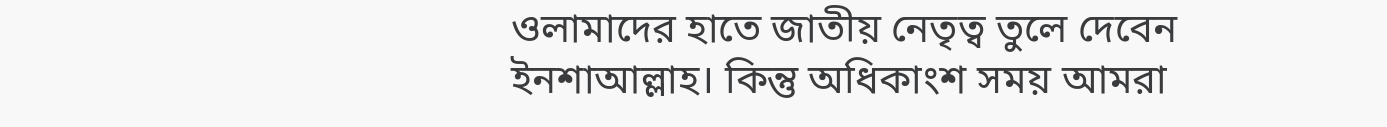ওলামাদের হাতে জাতীয় নেতৃত্ব তুলে দেবেন ইনশাআল্লাহ। কিন্তু অধিকাংশ সময় আমরা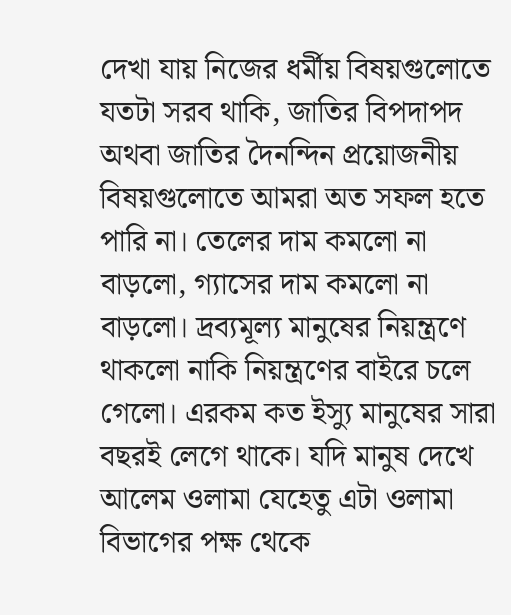দেখা যায় নিজের ধর্মীয় বিষয়গুলোতে যতটা সরব থাকি, জাতির বিপদাপদ অথবা জাতির দৈনন্দিন প্রয়োজনীয় বিষয়গুলোতে আমরা অত সফল হতে পারি না। তেলের দাম কমলো না বাড়লো, গ্যাসের দাম কমলো না বাড়লো। দ্রব্যমূল্য মানুষের নিয়ন্ত্রণে থাকলো নাকি নিয়ন্ত্রণের বাইরে চলে গেলো। এরকম কত ইস্যু মানুষের সারা বছরই লেগে থাকে। যদি মানুষ দেখে আলেম ওলামা যেহেতু এটা ওলামা বিভাগের পক্ষ থেকে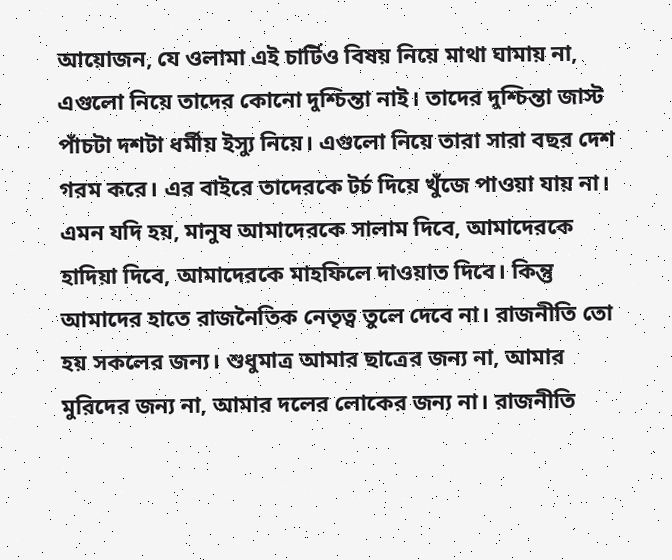আয়োজন, যে ওলামা এই চার্টিও বিষয় নিয়ে মাথা ঘামায় না, এগুলো নিয়ে তাদের কোনো দুশ্চিন্তা নাই। তাদের দুশ্চিন্তা জাস্ট পাঁচটা দশটা ধর্মীয় ইস্যু নিয়ে। এগুলো নিয়ে তারা সারা বছর দেশ গরম করে। এর বাইরে তাদেরকে টর্চ দিয়ে খুঁজে পাওয়া যায় না। এমন যদি হয়, মানুষ আমাদেরকে সালাম দিবে, আমাদেরকে হাদিয়া দিবে, আমাদেরকে মাহফিলে দাওয়াত দিবে। কিন্তু আমাদের হাতে রাজনৈতিক নেতৃত্ব তুলে দেবে না। রাজনীতি তো হয় সকলের জন্য। শুধুমাত্র আমার ছাত্রের জন্য না, আমার মুরিদের জন্য না, আমার দলের লোকের জন্য না। রাজনীতি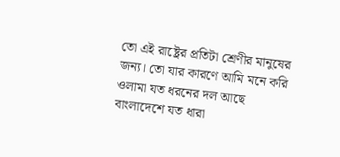তো এই রাষ্ট্রের প্রতিটা শ্রেণীর মানুষের জন্য। তো যার কারণে আমি মনে করি ওলামা যত ধরনের দল আছে বাংলাদেশে যত ধারা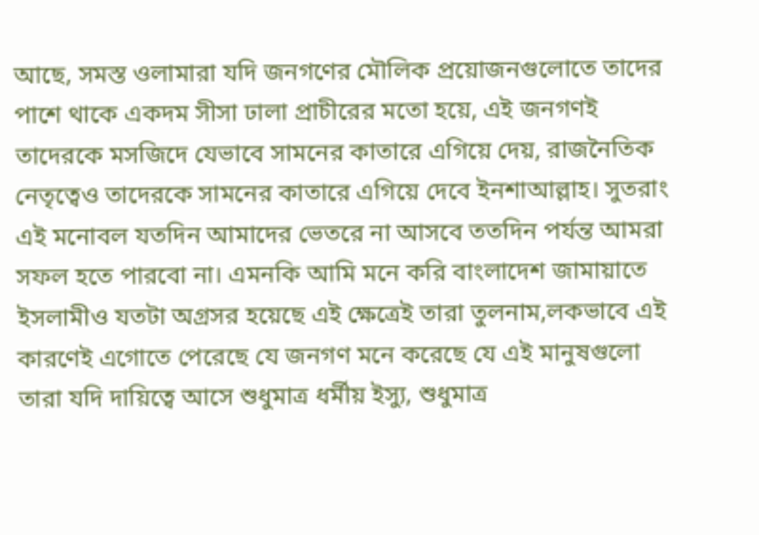আছে, সমস্ত ওলামারা যদি জনগণের মৌলিক প্রয়োজনগুলোতে তাদের পাশে থাকে একদম সীসা ঢালা প্রাচীরের মতো হয়ে, এই জনগণই তাদেরকে মসজিদে যেভাবে সামনের কাতারে এগিয়ে দেয়, রাজনৈতিক নেতৃত্বেও তাদেরকে সামনের কাতারে এগিয়ে দেবে ইনশাআল্লাহ। সুতরাং এই মনোবল যতদিন আমাদের ভেতরে না আসবে ততদিন পর্যন্ত আমরা সফল হতে পারবো না। এমনকি আমি মনে করি বাংলাদেশ জামায়াতে ইসলামীও যতটা অগ্রসর হয়েছে এই ক্ষেত্রেই তারা তুলনাম‚লকভাবে এই কারণেই এগোতে পেরেছে যে জনগণ মনে করেছে যে এই মানুষগুলো তারা যদি দায়িত্বে আসে শুধুমাত্র ধর্মীয় ইস্যু, শুধুমাত্র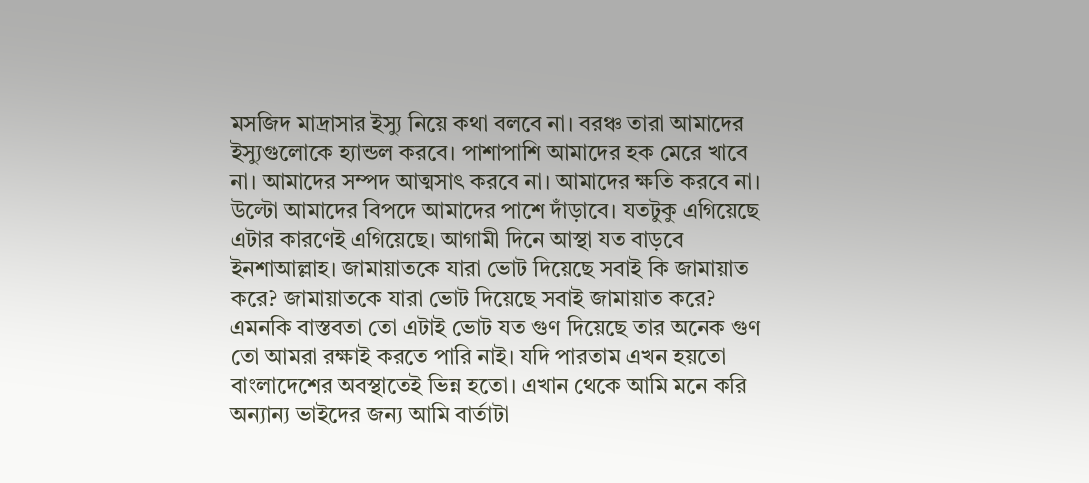মসজিদ মাদ্রাসার ইস্যু নিয়ে কথা বলবে না। বরঞ্চ তারা আমাদের ইস্যুগুলোকে হ্যান্ডল করবে। পাশাপাশি আমাদের হক মেরে খাবে না। আমাদের সম্পদ আত্মসাৎ করবে না। আমাদের ক্ষতি করবে না। উল্টো আমাদের বিপদে আমাদের পাশে দাঁড়াবে। যতটুকু এগিয়েছে এটার কারণেই এগিয়েছে। আগামী দিনে আস্থা যত বাড়বে ইনশাআল্লাহ। জামায়াতকে যারা ভোট দিয়েছে সবাই কি জামায়াত করে? জামায়াতকে যারা ভোট দিয়েছে সবাই জামায়াত করে? এমনকি বাস্তবতা তো এটাই ভোট যত গুণ দিয়েছে তার অনেক গুণ তো আমরা রক্ষাই করতে পারি নাই। যদি পারতাম এখন হয়তো বাংলাদেশের অবস্থাতেই ভিন্ন হতো। এখান থেকে আমি মনে করি অন্যান্য ভাইদের জন্য আমি বার্তাটা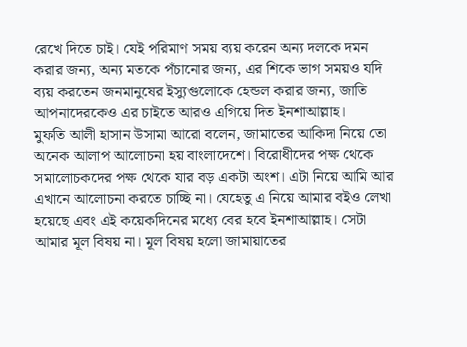রেখে দিতে চাই। যেই পরিমাণ সময় ব্যয় করেন অন্য দলকে দমন করার জন্য, অন্য মতকে পঁচানোর জন্য, এর শিকে ভাগ সময়ও যদি ব্যয় করতেন জনমানুষের ইস্যুগুলোকে হেন্ডল করার জন্য, জাতি আপনাদেরকেও এর চাইতে আরও এগিয়ে দিত ইনশাআল্লাহ।
মুফতি আলী হাসান উসামা আরো বলেন, জামাতের আকিদা নিয়ে তো অনেক আলাপ আলোচনা হয় বাংলাদেশে। বিরোধীদের পক্ষ থেকে সমালোচকদের পক্ষ থেকে যার বড় একটা অংশ। এটা নিয়ে আমি আর এখানে আলোচনা করতে চাচ্ছি না। যেহেতু এ নিয়ে আমার বইও লেখা হয়েছে এবং এই কয়েকদিনের মধ্যে বের হবে ইনশাআল্লাহ। সেটা আমার মূল বিষয় না। মূল বিষয় হলো জামায়াতের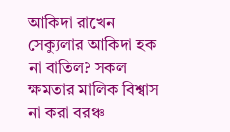আকিদা রাখেন সেক্যুলার আকিদা হক না বাতিল? সকল ক্ষমতার মালিক বিশ্বাস না করা বরঞ্চ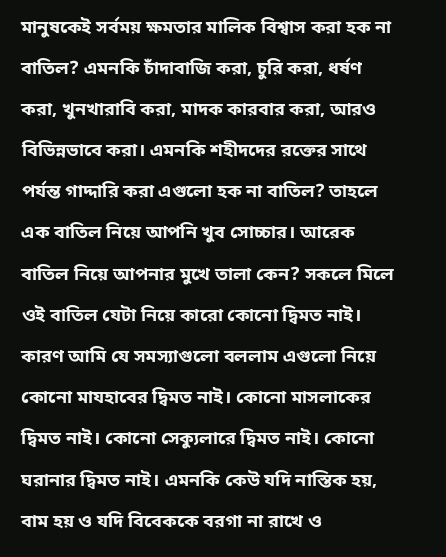মানুষকেই সর্বময় ক্ষমতার মালিক বিশ্বাস করা হক না বাতিল? এমনকি চাঁদাবাজি করা, চুরি করা, ধর্ষণ করা, খুনখারাবি করা, মাদক কারবার করা, আরও বিভিন্নভাবে করা। এমনকি শহীদদের রক্তের সাথে পর্যন্ত গাদ্দারি করা এগুলো হক না বাতিল? তাহলে এক বাতিল নিয়ে আপনি খুব সোচ্চার। আরেক বাতিল নিয়ে আপনার মুখে তালা কেন? সকলে মিলে ওই বাতিল যেটা নিয়ে কারো কোনো দ্বিমত নাই। কারণ আমি যে সমস্যাগুলো বললাম এগুলো নিয়ে কোনো মাযহাবের দ্বিমত নাই। কোনো মাসলাকের দ্বিমত নাই। কোনো সেক্যুলারে দ্বিমত নাই। কোনো ঘরানার দ্বিমত নাই। এমনকি কেউ যদি নাস্তিক হয়, বাম হয় ও যদি বিবেককে বরগা না রাখে ও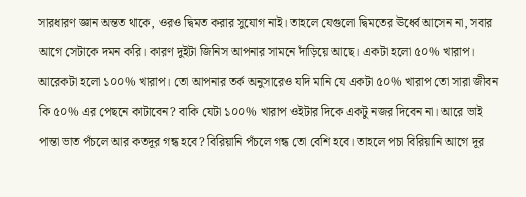সারধারণ জ্ঞান অন্তত থাকে, ওরও দ্বিমত করার সুযোগ নাই। তাহলে যেগুলো দ্বিমতের ঊর্ধ্বে আসেন না, সবার আগে সেটাকে দমন করি। কারণ দুইটা জিনিস আপনার সামনে দাঁড়িয়ে আছে। একটা হলো ৫০% খারাপ। আরেকটা হলো ১০০% খারাপ। তো আপনার তর্ক অনুসারেও যদি মানি যে একটা ৫০% খারাপ তো সারা জীবন কি ৫০% এর পেছনে কাটাবেন? বাকি যেটা ১০০% খারাপ ওইটার দিকে একটু নজর দিবেন না। আরে ভাই পান্তা ভাত পঁচলে আর কতদূর গন্ধ হবে? বিরিয়ানি পঁচলে গন্ধ তো বেশি হবে। তাহলে পচা বিরিয়ানি আগে দূর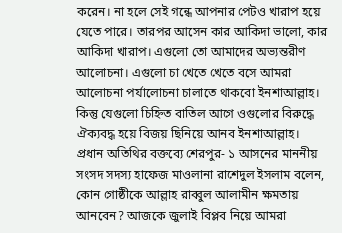করেন। না হলে সেই গন্ধে আপনার পেটও খারাপ হয়ে যেতে পারে। তারপর আসেন কার আকিদা ভালো, কার আকিদা খারাপ। এগুলো তো আমাদের অভ্যন্তরীণ আলোচনা। এগুলো চা খেতে খেতে বসে আমরা আলোচনা পর্যালোচনা চালাতে থাকবো ইনশাআল্লাহ। কিন্তু যেগুলো চিহ্নিত বাতিল আগে ওগুলোর বিরুদ্ধে ঐক্যবদ্ধ হয়ে বিজয় ছিনিয়ে আনব ইনশাআল্লাহ।
প্রধান অতিথির বক্তব্যে শেরপুর- ১ আসনের মাননীয় সংসদ সদস্য হাফেজ মাওলানা রাশেদুল ইসলাম বলেন, কোন গোষ্ঠীকে আল্লাহ রাব্বুল আলামীন ক্ষমতায় আনবেন? আজকে জুলাই বিপ্লব নিয়ে আমরা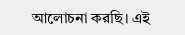আলোচনা করছি। এই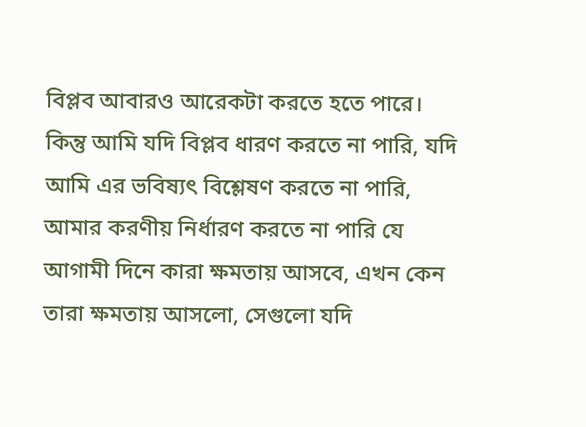বিপ্লব আবারও আরেকটা করতে হতে পারে। কিন্তু আমি যদি বিপ্লব ধারণ করতে না পারি, যদি আমি এর ভবিষ্যৎ বিশ্লেষণ করতে না পারি, আমার করণীয় নির্ধারণ করতে না পারি যে আগামী দিনে কারা ক্ষমতায় আসবে, এখন কেন তারা ক্ষমতায় আসলো, সেগুলো যদি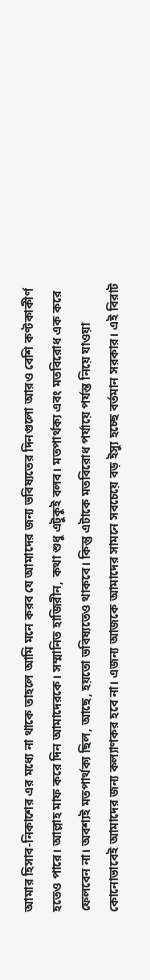আমার হিসাব-নিকাশের এর মধ্যে না থাকে তাহলে আমি মনে করব যে আমাদের জন্য ভবিষ্যতের দিনগুলো আরও বেশি কণ্টকাকীর্ণ হতেও পারে। আল্লাহ মাফ করে দিন আমাদেরকে। সম্মানিত হাজিরীন, কথা শুধু এটুকুই বলব। মতপার্থক্য এবং মতবিরোধ এক করে ফেলবেন না। অবশ্যই মতপার্থক্য ছিল, আছে, হয়তো ভবিষ্যতেও থাকবে। কিন্তু এটাকে মতবিরোধ পর্যায়ে পর্যন্ত নিয়ে যাওয়া কোনোভাবেই আমাদের জন্য কল্যাণকর হবে না। এজন্য আজকে আমাদের সামনে সবচেয়ে বড় ইস্যু হচ্ছে বর্তমান সরকার। এই বিরাট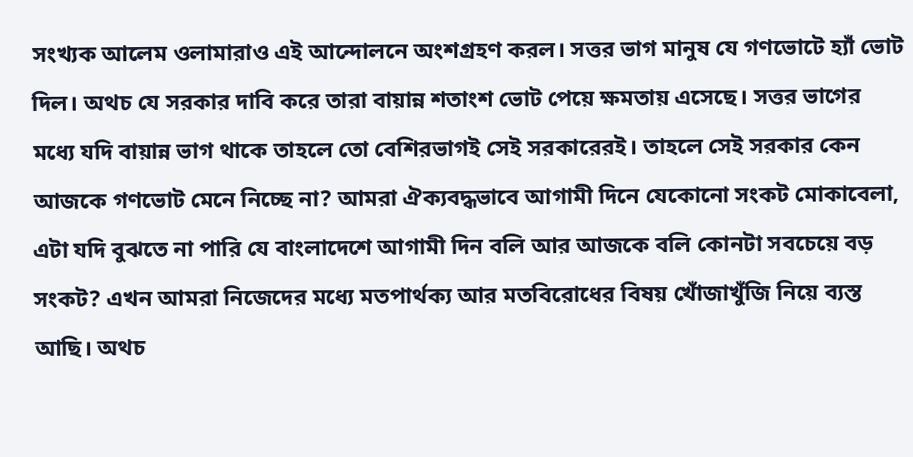সংখ্যক আলেম ওলামারাও এই আন্দোলনে অংশগ্রহণ করল। সত্তর ভাগ মানুষ যে গণভোটে হ্যাঁ ভোট দিল। অথচ যে সরকার দাবি করে তারা বায়ান্ন শতাংশ ভোট পেয়ে ক্ষমতায় এসেছে। সত্তর ভাগের মধ্যে যদি বায়ান্ন ভাগ থাকে তাহলে তো বেশিরভাগই সেই সরকারেরই। তাহলে সেই সরকার কেন আজকে গণভোট মেনে নিচ্ছে না? আমরা ঐক্যবদ্ধভাবে আগামী দিনে যেকোনো সংকট মোকাবেলা, এটা যদি বুঝতে না পারি যে বাংলাদেশে আগামী দিন বলি আর আজকে বলি কোনটা সবচেয়ে বড় সংকট? এখন আমরা নিজেদের মধ্যে মতপার্থক্য আর মতবিরোধের বিষয় খোঁজাখুঁজি নিয়ে ব্যস্ত আছি। অথচ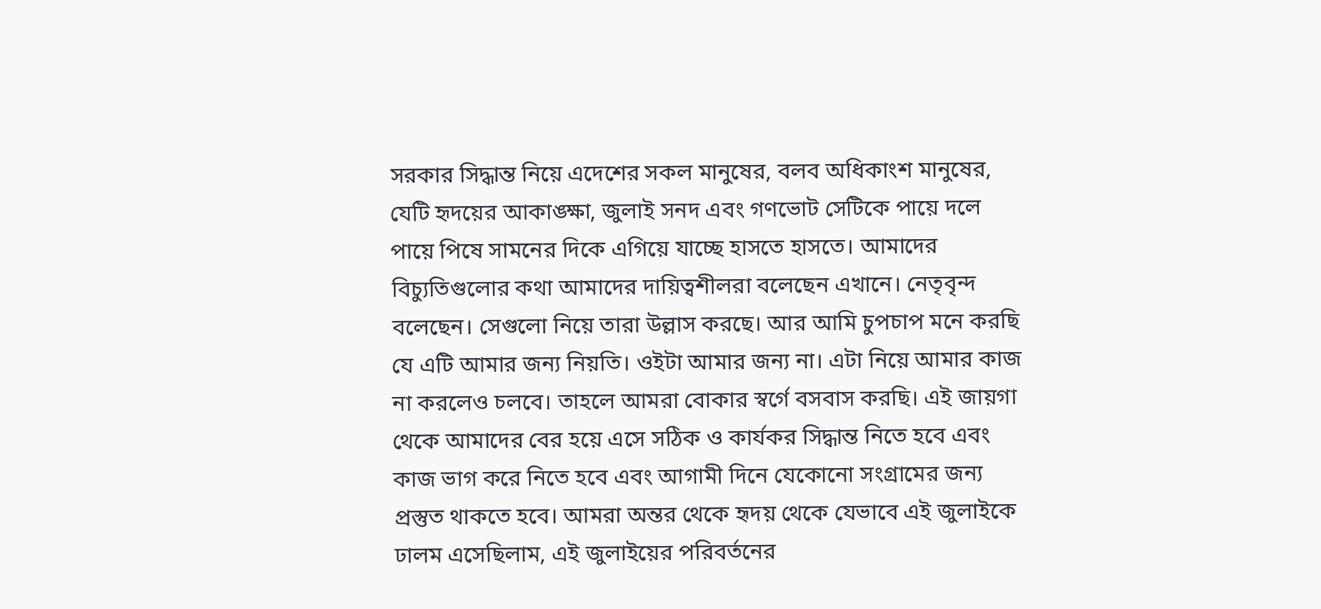সরকার সিদ্ধান্ত নিয়ে এদেশের সকল মানুষের, বলব অধিকাংশ মানুষের, যেটি হৃদয়ের আকাঙ্ক্ষা, জুলাই সনদ এবং গণভোট সেটিকে পায়ে দলে পায়ে পিষে সামনের দিকে এগিয়ে যাচ্ছে হাসতে হাসতে। আমাদের বিচ্যুতিগুলোর কথা আমাদের দায়িত্বশীলরা বলেছেন এখানে। নেতৃবৃন্দ বলেছেন। সেগুলো নিয়ে তারা উল্লাস করছে। আর আমি চুপচাপ মনে করছি যে এটি আমার জন্য নিয়তি। ওইটা আমার জন্য না। এটা নিয়ে আমার কাজ না করলেও চলবে। তাহলে আমরা বোকার স্বর্গে বসবাস করছি। এই জায়গা থেকে আমাদের বের হয়ে এসে সঠিক ও কার্যকর সিদ্ধান্ত নিতে হবে এবং কাজ ভাগ করে নিতে হবে এবং আগামী দিনে যেকোনো সংগ্রামের জন্য প্রস্তুত থাকতে হবে। আমরা অন্তর থেকে হৃদয় থেকে যেভাবে এই জুলাইকে ঢালম এসেছিলাম, এই জুলাইয়ের পরিবর্তনের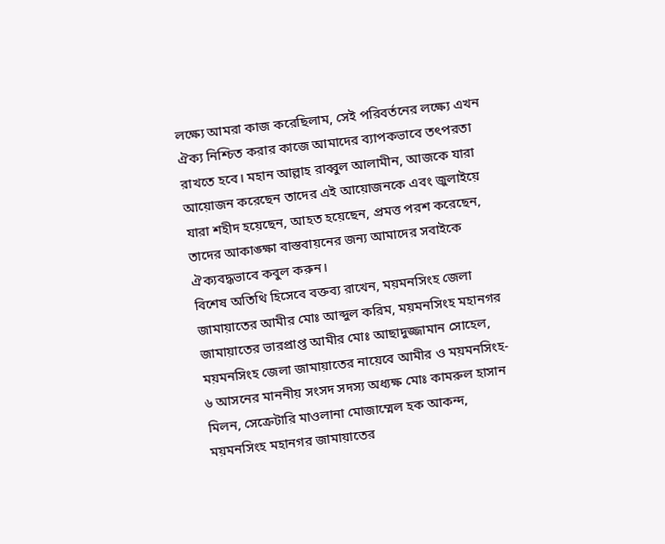লক্ষ্যে আমরা কাজ করেছিলাম, সেই পরিবর্তনের লক্ষ্যে এখন ঐক্য নিশ্চিত করার কাজে আমাদের ব্যাপকভাবে তৎপরতা রাখতে হবে। মহান আল্লাহ রাব্বুল আলামীন, আজকে যারা আয়োজন করেছেন তাদের এই আয়োজনকে এবং জুলাইয়ে যারা শহীদ হয়েছেন, আহত হয়েছেন, প্রমত্ত পরশ করেছেন, তাদের আকাঙ্ক্ষা বাস্তবায়নের জন্য আমাদের সবাইকে ঐক্যবদ্ধভাবে কবুল করুন।
বিশেষ অতিথি হিসেবে বক্তব্য রাখেন, ময়মনসিংহ জেলা জামায়াতের আমীর মোঃ আব্দুল করিম, ময়মনসিংহ মহানগর জামায়াতের ভারপ্রাপ্ত আমীর মোঃ আছাদুজ্জামান সোহেল, ময়মনসিংহ জেলা জামায়াতের নায়েবে আমীর ও ময়মনসিংহ- ৬ আসনের মাননীয় সংসদ সদস্য অধ্যক্ষ মোঃ কামরুল হাসান মিলন, সেক্রেটারি মাওলানা মোজাম্মেল হক আকন্দ, ময়মনসিংহ মহানগর জামায়াতের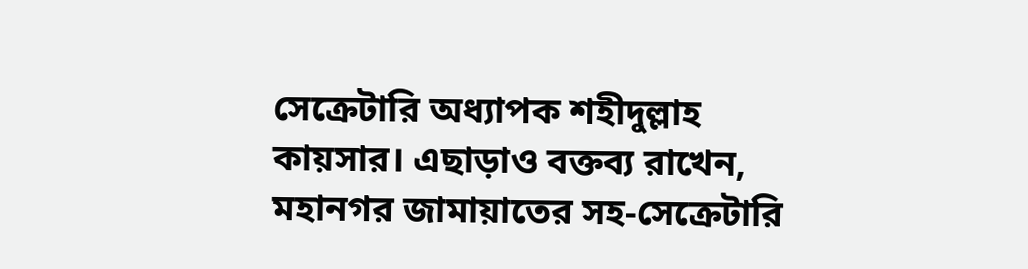সেক্রেটারি অধ্যাপক শহীদুল্লাহ কায়সার। এছাড়াও বক্তব্য রাখেন, মহানগর জামায়াতের সহ-সেক্রেটারি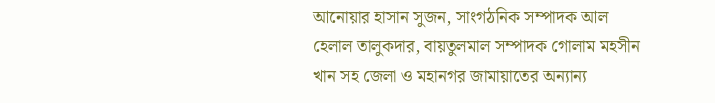আনোয়ার হাসান সুজন, সাংগঠনিক সম্পাদক আল হেলাল তালুকদার, বায়তুলমাল সম্পাদক গোলাম মহসীন খান সহ জেলা ও মহানগর জামায়াতের অন্যান্য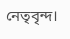নেতৃবৃন্দ।